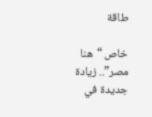طاقة

خاص “هنا مصر”.. زيادة جديدة في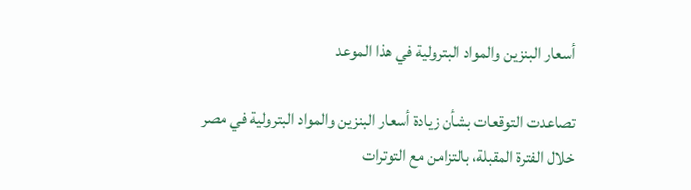أسعار البنزين والمواد البترولية في هذا الموعد

تصاعدت التوقعات بشأن زيادة أسعار البنزين والمواد البترولية في مصر خلال الفترة المقبلة، بالتزامن مع التوترات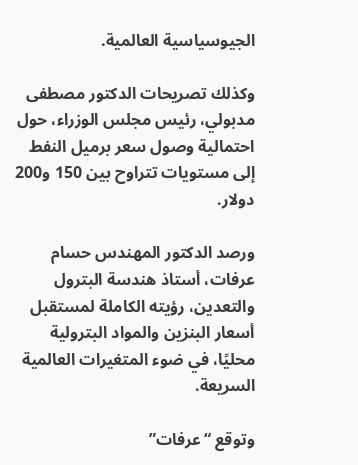الجيوسياسية العالمية.

وكذلك تصريحات الدكتور مصطفى مدبولي، رئيس مجلس الوزراء، حول احتمالية وصول سعر برميل النفط إلى مستويات تتراوح بين 150 و200 دولار.

ورصد الدكتور المهندس حسام عرفات، أستاذ هندسة البترول والتعدين، رؤيته الكاملة لمستقبل أسعار البنزين والمواد البترولية محليًا، في ضوء المتغيرات العالمية السريعة.

وتوقع “عرفات”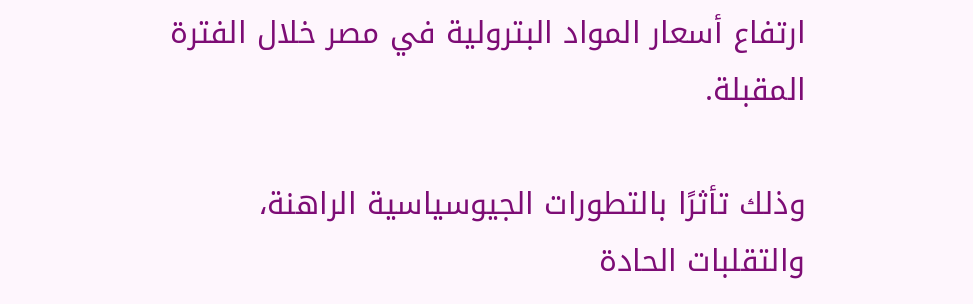ارتفاع أسعار المواد البترولية في مصر خلال الفترة المقبلة.

وذلك تأثرًا بالتطورات الجيوسياسية الراهنة، والتقلبات الحادة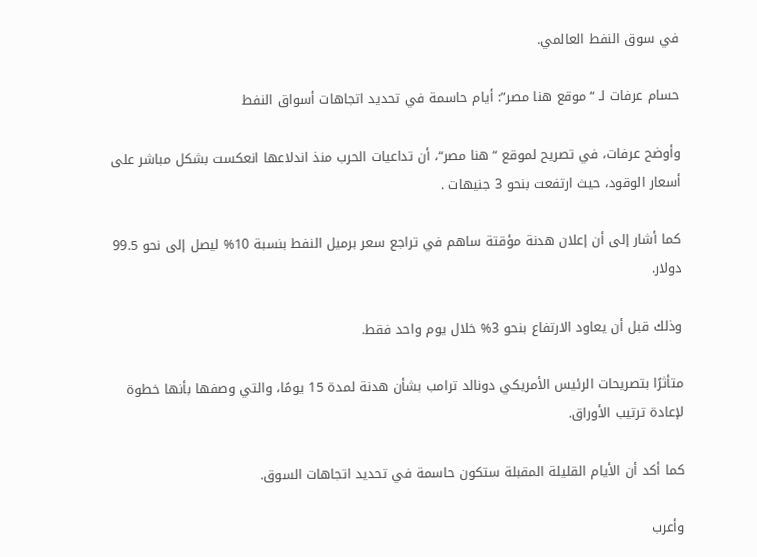في سوق النفط العالمي.

حسام عرفات لـ “موقع هنا مصر”: أيام حاسمة في تحديد اتجاهات أسواق النفط

وأوضح عرفات، في تصريح لموقع “هنا مصر“، أن تداعيات الحرب منذ اندلاعها انعكست بشكل مباشر على أسعار الوقود، حيث ارتفعت بنحو 3 جنيهات .

كما أشار إلى أن إعلان هدنة مؤقتة ساهم في تراجع سعر برميل النفط بنسبة 10% ليصل إلى نحو 99.5 دولار.

وذلك قبل أن يعاود الارتفاع بنحو 3% خلال يوم واحد فقط.

متأثرًا بتصريحات الرئيس الأمريكي دونالد ترامب بشأن هدنة لمدة 15 يومًا، والتي وصفها بأنها خطوة لإعادة ترتيب الأوراق.

كما أكد أن الأيام القليلة المقبلة ستكون حاسمة في تحديد اتجاهات السوق.

وأعرب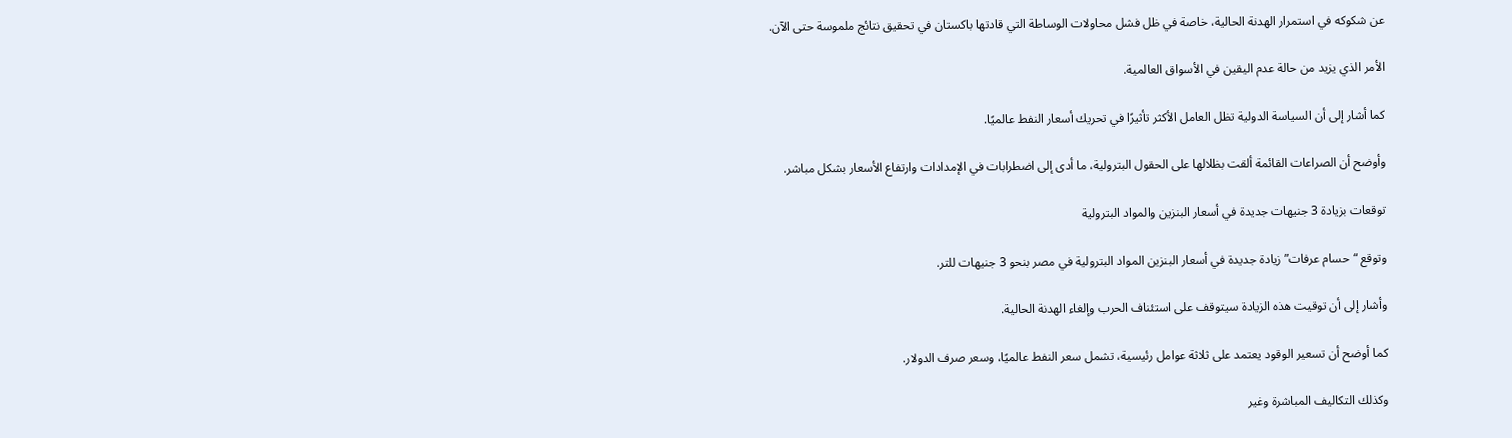عن شكوكه في استمرار الهدنة الحالية، خاصة في ظل فشل محاولات الوساطة التي قادتها باكستان في تحقيق نتائج ملموسة حتى الآن.

الأمر الذي يزيد من حالة عدم اليقين في الأسواق العالمية.

كما أشار إلى أن السياسة الدولية تظل العامل الأكثر تأثيرًا في تحريك أسعار النفط عالميًا.

وأوضح أن الصراعات القائمة ألقت بظلالها على الحقول البترولية، ما أدى إلى اضطرابات في الإمدادات وارتفاع الأسعار بشكل مباشر.

توقعات بزيادة 3 جنيهات جديدة في أسعار البنزين والمواد البترولية

وتوقع “حسام عرفات” زيادة جديدة في أسعار البنزين المواد البترولية في مصر بنحو 3 جنيهات للتر.

وأشار إلى أن توقيت هذه الزيادة سيتوقف على استئناف الحرب وإلغاء الهدنة الحالية.

كما أوضح أن تسعير الوقود يعتمد على ثلاثة عوامل رئيسية، تشمل سعر النفط عالميًا، وسعر صرف الدولار.

وكذلك التكاليف المباشرة وغير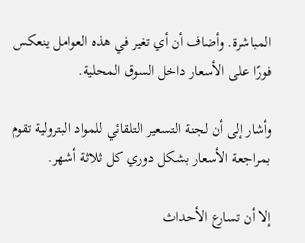المباشرة. وأضاف أن أي تغير في هذه العوامل ينعكس فورًا على الأسعار داخل السوق المحلية.

وأشار إلى أن لجنة التسعير التلقائي للمواد البترولية تقوم بمراجعة الأسعار بشكل دوري كل ثلاثة أشهر.

إلا أن تسارع الأحداث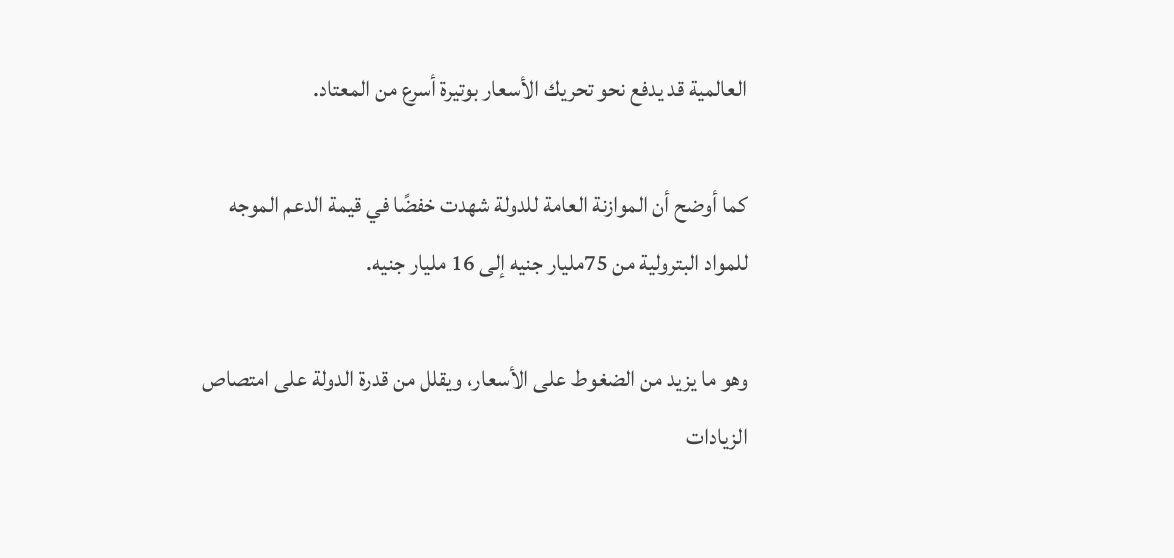العالمية قد يدفع نحو تحريك الأسعار بوتيرة أسرع من المعتاد.

كما أوضح أن الموازنة العامة للدولة شهدت خفضًا في قيمة الدعم الموجه للمواد البترولية من 75مليار جنيه إلى 16 مليار جنيه.

وهو ما يزيد من الضغوط على الأسعار، ويقلل من قدرة الدولة على امتصاص الزيادات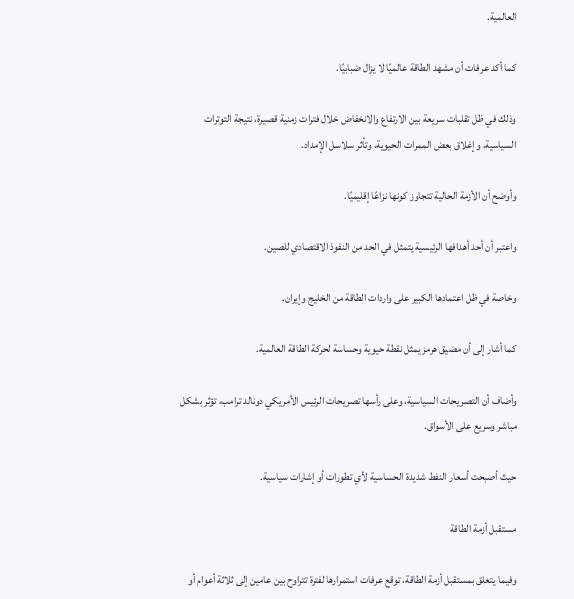العالمية.

كما أكد عرفات أن مشهد الطاقة عالميًا لا يزال ضبابيًا.

وذلك في ظل تقلبات سريعة بين الارتفاع والانخفاض خلال فترات زمنية قصيرة، نتيجة التوترات السياسية، وإغلاق بعض الممرات الحيوية، وتأثر سلاسل الإمداد.

وأوضح أن الأزمة الحالية تتجاوز كونها نزاعًا إقليميًا.

واعتبر أن أحد أهدافها الرئيسية يتمثل في الحد من النفوذ الاقتصادي للصين.

وخاصة في ظل اعتمادها الكبير على واردات الطاقة من الخليج وإيران.

كما أشار إلى أن مضيق هرمز يمثل نقطة حيوية وحساسة لحركة الطاقة العالمية.

وأضاف أن التصريحات السياسية، وعلى رأسها تصريحات الرئيس الأمريكي دونالد ترامب، تؤثر بشكل مباشر وسريع على الأسواق.

حيث أصبحت أسعار النفط شديدة الحساسية لأي تطورات أو إشارات سياسية.

مستقبل أزمة الطاقة

وفيما يتعلق بمستقبل أزمة الطاقة، توقع عرفات استمرارها لفترة تتراوح بين عامين إلى ثلاثة أعوام أو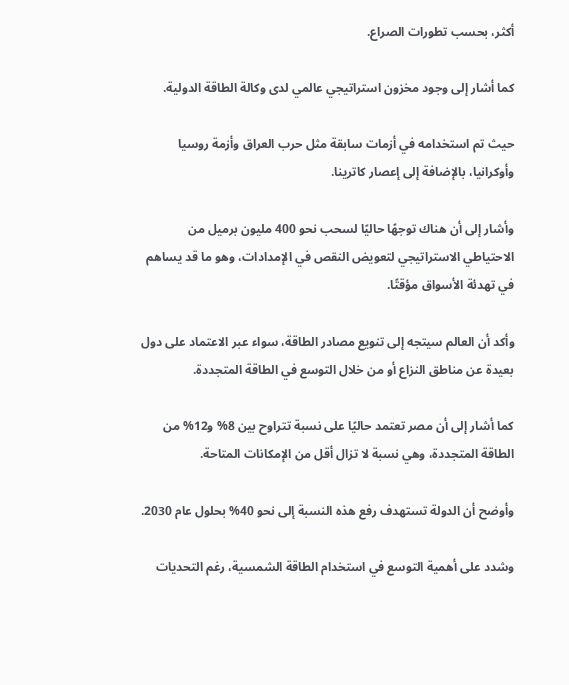أكثر، بحسب تطورات الصراع.

كما أشار إلى وجود مخزون استراتيجي عالمي لدى وكالة الطاقة الدولية.

حيث تم استخدامه في أزمات سابقة مثل حرب العراق وأزمة روسيا وأوكرانيا، بالإضافة إلى إعصار كاترينا.

وأشار إلى أن هناك توجهًا حاليًا لسحب نحو 400 مليون برميل من الاحتياطي الاستراتيجي لتعويض النقص في الإمدادات، وهو ما قد يساهم في تهدئة الأسواق مؤقتًا.

وأكد أن العالم سيتجه إلى تنويع مصادر الطاقة، سواء عبر الاعتماد على دول بعيدة عن مناطق النزاع أو من خلال التوسع في الطاقة المتجددة.

كما أشار إلى أن مصر تعتمد حاليًا على نسبة تتراوح بين 8% و12% من الطاقة المتجددة، وهي نسبة لا تزال أقل من الإمكانات المتاحة.

وأوضح أن الدولة تستهدف رفع هذه النسبة إلى نحو 40% بحلول عام 2030.

وشدد على أهمية التوسع في استخدام الطاقة الشمسية، رغم التحديات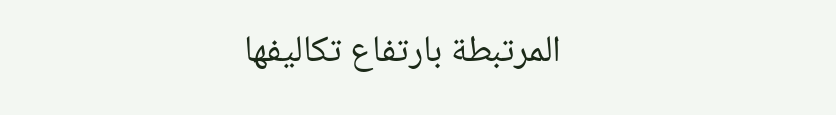المرتبطة بارتفاع تكاليفها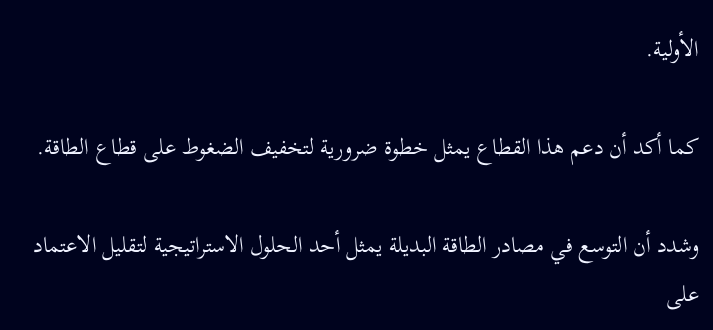الأولية.

كما أكد أن دعم هذا القطاع يمثل خطوة ضرورية لتخفيف الضغوط على قطاع الطاقة.

وشدد أن التوسع في مصادر الطاقة البديلة يمثل أحد الحلول الاستراتيجية لتقليل الاعتماد على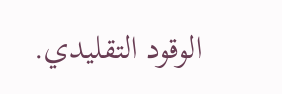الوقود التقليدي.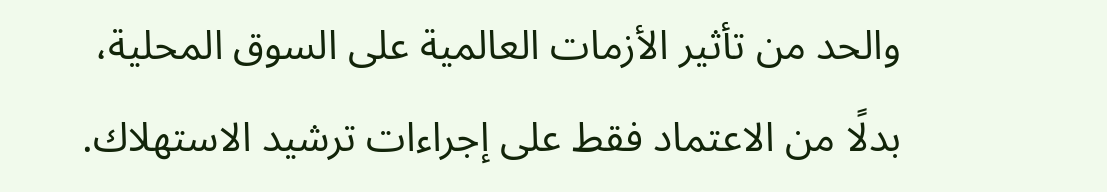والحد من تأثير الأزمات العالمية على السوق المحلية، بدلًا من الاعتماد فقط على إجراءات ترشيد الاستهلاك.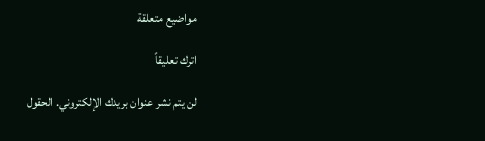مواضيع متعلقة

اترك تعليقاً

لن يتم نشر عنوان بريدك الإلكتروني. الحقول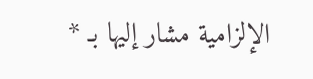الإلزامية مشار إليها بـ *